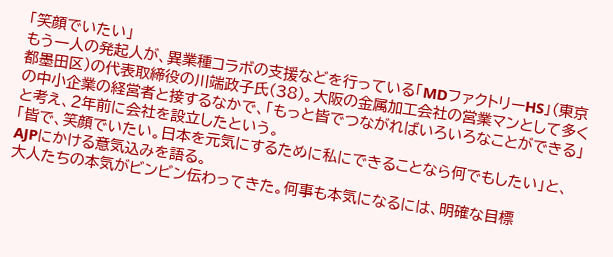「笑顔でいたい」
もう一人の発起人が、異業種コラボの支援などを行っている「MDファクトリーHS」(東京都墨田区)の代表取締役の川端政子氏(38)。大阪の金属加工会社の営業マンとして多くの中小企業の経営者と接するなかで、「もっと皆でつながればいろいろなことができる」と考え、2年前に会社を設立したという。
「皆で、笑顔でいたい。日本を元気にするために私にできることなら何でもしたい」と、AJPにかける意気込みを語る。
大人たちの本気がビンビン伝わってきた。何事も本気になるには、明確な目標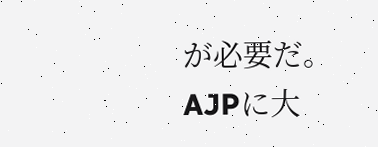が必要だ。AJPに大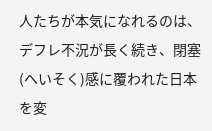人たちが本気になれるのは、デフレ不況が長く続き、閉塞(へいそく)感に覆われた日本を変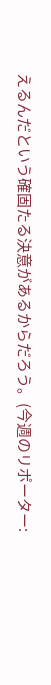えるんだという確固たる決意があるからだろう。(今週のリポーター: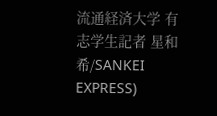流通経済大学 有志学生記者 星和希/SANKEI EXPRESS)